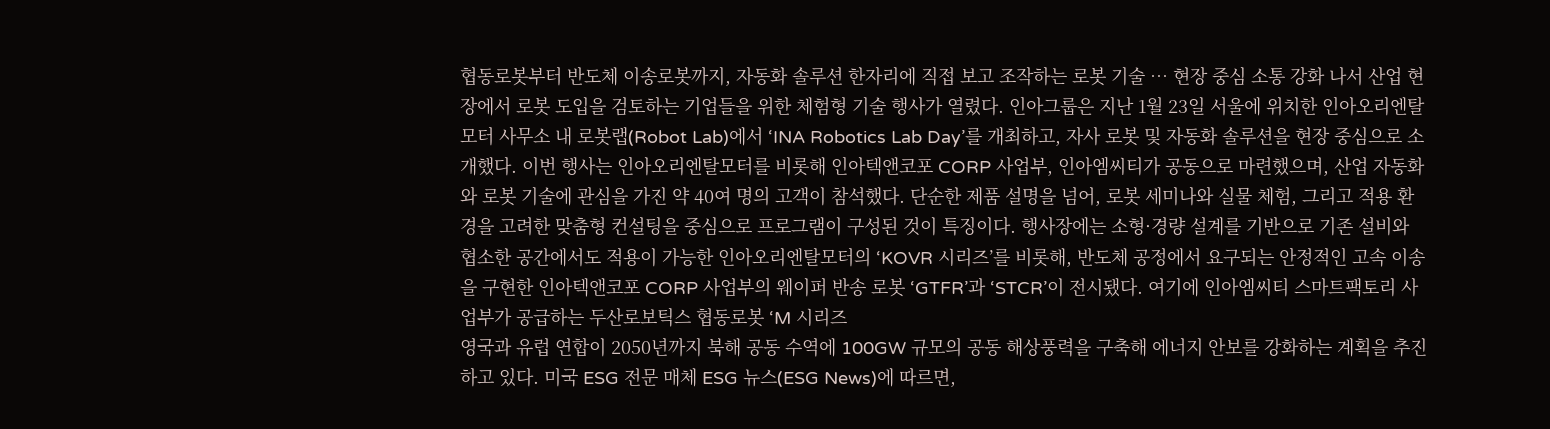협동로봇부터 반도체 이송로봇까지, 자동화 솔루션 한자리에 직접 보고 조작하는 로봇 기술 … 현장 중심 소통 강화 나서 산업 현장에서 로봇 도입을 검토하는 기업들을 위한 체험형 기술 행사가 열렸다. 인아그룹은 지난 1월 23일 서울에 위치한 인아오리엔탈모터 사무소 내 로봇랩(Robot Lab)에서 ‘INA Robotics Lab Day’를 개최하고, 자사 로봇 및 자동화 솔루션을 현장 중심으로 소개했다. 이번 행사는 인아오리엔탈모터를 비롯해 인아텍앤코포 CORP 사업부, 인아엠씨티가 공동으로 마련했으며, 산업 자동화와 로봇 기술에 관심을 가진 약 40여 명의 고객이 참석했다. 단순한 제품 설명을 넘어, 로봇 세미나와 실물 체험, 그리고 적용 환경을 고려한 맞춤형 컨설팅을 중심으로 프로그램이 구성된 것이 특징이다. 행사장에는 소형·경량 설계를 기반으로 기존 설비와 협소한 공간에서도 적용이 가능한 인아오리엔탈모터의 ‘KOVR 시리즈’를 비롯해, 반도체 공정에서 요구되는 안정적인 고속 이송을 구현한 인아텍앤코포 CORP 사업부의 웨이퍼 반송 로봇 ‘GTFR’과 ‘STCR’이 전시됐다. 여기에 인아엠씨티 스마트팩토리 사업부가 공급하는 두산로보틱스 협동로봇 ‘M 시리즈
영국과 유럽 연합이 2050년까지 북해 공동 수역에 100GW 규모의 공동 해상풍력을 구축해 에너지 안보를 강화하는 계획을 추진하고 있다. 미국 ESG 전문 매체 ESG 뉴스(ESG News)에 따르면,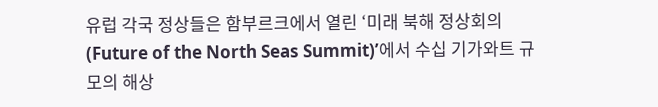유럽 각국 정상들은 함부르크에서 열린 ‘미래 북해 정상회의(Future of the North Seas Summit)’에서 수십 기가와트 규모의 해상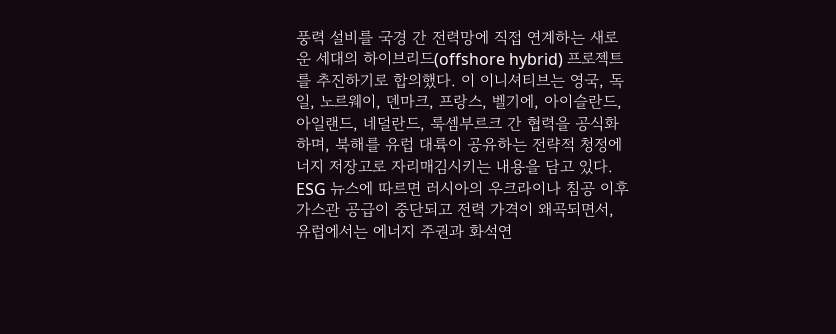풍력 설비를 국경 간 전력망에 직접 연계하는 새로운 세대의 하이브리드(offshore hybrid) 프로젝트를 추진하기로 합의했다. 이 이니셔티브는 영국, 독일, 노르웨이, 덴마크, 프랑스, 벨기에, 아이슬란드, 아일랜드, 네덜란드, 룩셈부르크 간 협력을 공식화하며, 북해를 유럽 대륙이 공유하는 전략적 청정에너지 저장고로 자리매김시키는 내용을 담고 있다. ESG 뉴스에 따르면 러시아의 우크라이나 침공 이후 가스관 공급이 중단되고 전력 가격이 왜곡되면서, 유럽에서는 에너지 주권과 화석연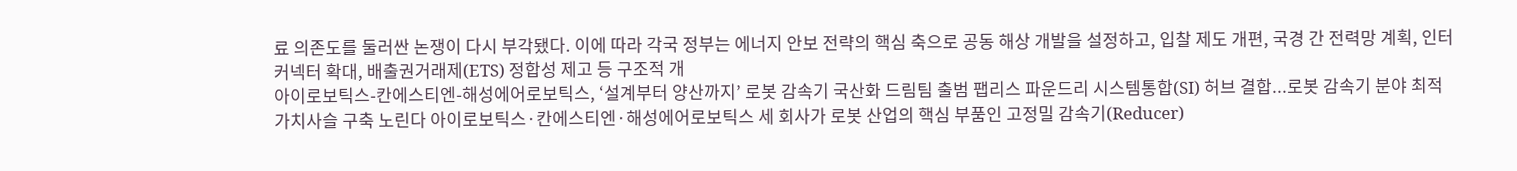료 의존도를 둘러싼 논쟁이 다시 부각됐다. 이에 따라 각국 정부는 에너지 안보 전략의 핵심 축으로 공동 해상 개발을 설정하고, 입찰 제도 개편, 국경 간 전력망 계획, 인터커넥터 확대, 배출권거래제(ETS) 정합성 제고 등 구조적 개
아이로보틱스-칸에스티엔-해성에어로보틱스, ‘설계부터 양산까지’ 로봇 감속기 국산화 드림팀 출범 팹리스 파운드리 시스템통합(SI) 허브 결합...로봇 감속기 분야 최적 가치사슬 구축 노린다 아이로보틱스·칸에스티엔·해성에어로보틱스 세 회사가 로봇 산업의 핵심 부품인 고정밀 감속기(Reducer)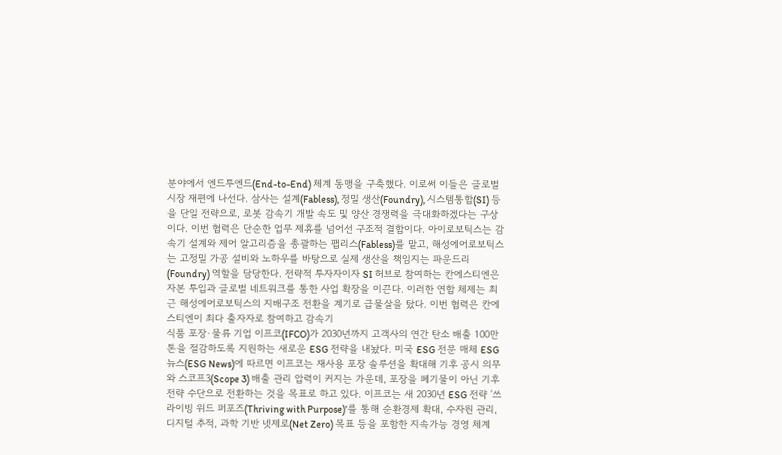분야에서 엔드투엔드(End-to-End) 체계 동맹을 구축했다. 이로써 이들은 글로벌 시장 재편에 나선다. 삼사는 설계(Fabless), 정밀 생산(Foundry), 시스템통합(SI) 등을 단일 전략으로, 로봇 감속기 개발 속도 및 양산 경쟁력을 극대화하겠다는 구상이다. 이번 협력은 단순한 업무 제휴를 넘어선 구조적 결합이다. 아이로보틱스는 감속기 설계와 제어 알고리즘을 총괄하는 팹리스(Fabless)를 맡고, 해성에어로보틱스는 고정밀 가공 설비와 노하우를 바탕으로 실제 생산을 책임지는 파운드리(Foundry) 역할을 담당한다. 전략적 투자자이자 SI 허브로 참여하는 칸에스티엔은 자본 투입과 글로벌 네트워크를 통한 사업 확장을 이끈다. 이러한 연합 체제는 최근 해성에어로보틱스의 지배구조 전환을 계기로 급물살을 탔다. 이번 협력은 칸에스티엔이 최다 출자자로 참여하고 감속기
식품 포장·물류 기업 이프코(IFCO)가 2030년까지 고객사의 연간 탄소 배출 100만톤을 절감하도록 지원하는 새로운 ESG 전략을 내놨다. 미국 ESG 전문 매체 ESG 뉴스(ESG News)에 따르면 이프코는 재사용 포장 솔루션을 확대해 기후 공시 의무와 스코프3(Scope 3) 배출 관리 압력이 커지는 가운데, 포장을 폐기물이 아닌 기후 전략 수단으로 전환하는 것을 목표로 하고 있다. 이프코는 새 2030년 ESG 전략 ‘쓰라이빙 위드 퍼포즈(Thriving with Purpose)’를 통해 순환경제 확대, 수자원 관리, 디지털 추적, 과학 기반 넷제로(Net Zero) 목표 등을 포함한 지속가능 경영 체계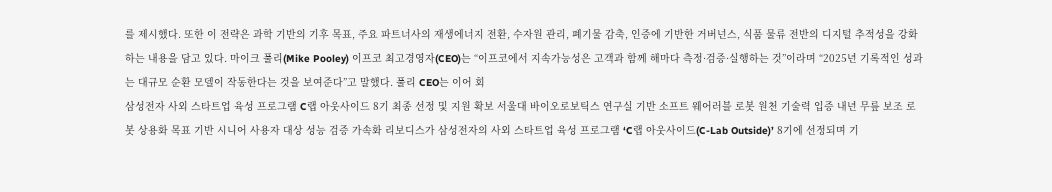를 제시했다. 또한 이 전략은 과학 기반의 기후 목표, 주요 파트너사의 재생에너지 전환, 수자원 관리, 폐기물 감축, 인증에 기반한 거버넌스, 식품 물류 전반의 디지털 추적성을 강화하는 내용을 담고 있다. 마이크 풀리(Mike Pooley) 이프코 최고경영자(CEO)는 “이프코에서 지속가능성은 고객과 함께 해마다 측정·검증·실행하는 것”이라며 “2025년 기록적인 성과는 대규모 순환 모델이 작동한다는 것을 보여준다”고 말했다. 풀리 CEO는 이어 회
삼성전자 사외 스타트업 육성 프로그램 C랩 아웃사이드 8기 최종 선정 및 지원 확보 서울대 바이오로보틱스 연구실 기반 소프트 웨어러블 로봇 원천 기술력 입증 내년 무릎 보조 로봇 상용화 목표 기반 시니어 사용자 대상 성능 검증 가속화 리보디스가 삼성전자의 사외 스타트업 육성 프로그램 ‘C랩 아웃사이드(C-Lab Outside)’ 8기에 선정되며 기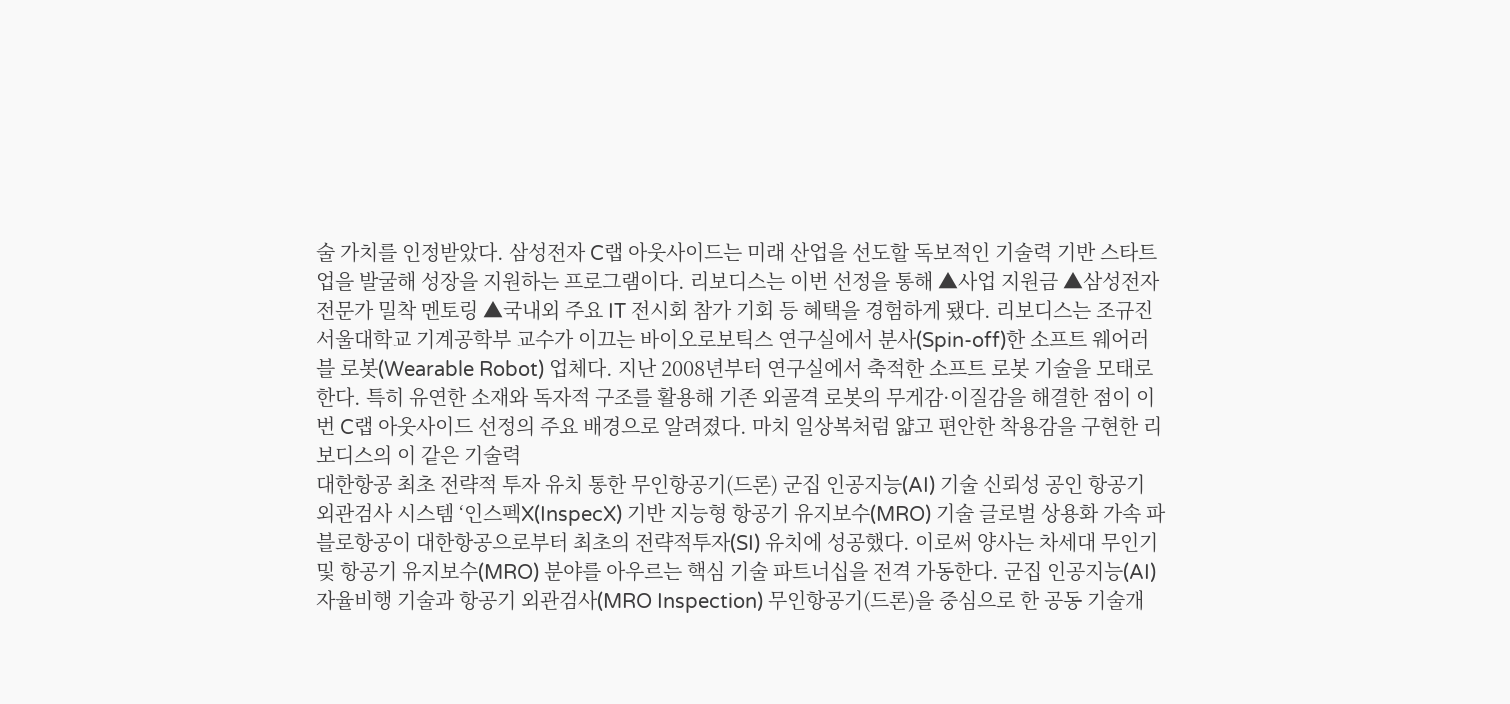술 가치를 인정받았다. 삼성전자 C랩 아웃사이드는 미래 산업을 선도할 독보적인 기술력 기반 스타트업을 발굴해 성장을 지원하는 프로그램이다. 리보디스는 이번 선정을 통해 ▲사업 지원금 ▲삼성전자 전문가 밀착 멘토링 ▲국내외 주요 IT 전시회 참가 기회 등 혜택을 경험하게 됐다. 리보디스는 조규진 서울대학교 기계공학부 교수가 이끄는 바이오로보틱스 연구실에서 분사(Spin-off)한 소프트 웨어러블 로봇(Wearable Robot) 업체다. 지난 2008년부터 연구실에서 축적한 소프트 로봇 기술을 모태로 한다. 특히 유연한 소재와 독자적 구조를 활용해 기존 외골격 로봇의 무게감·이질감을 해결한 점이 이번 C랩 아웃사이드 선정의 주요 배경으로 알려졌다. 마치 일상복처럼 얇고 편안한 착용감을 구현한 리보디스의 이 같은 기술력
대한항공 최초 전략적 투자 유치 통한 무인항공기(드론) 군집 인공지능(AI) 기술 신뢰성 공인 항공기 외관검사 시스템 ‘인스펙X(InspecX) 기반 지능형 항공기 유지보수(MRO) 기술 글로벌 상용화 가속 파블로항공이 대한항공으로부터 최초의 전략적투자(SI) 유치에 성공했다. 이로써 양사는 차세대 무인기 및 항공기 유지보수(MRO) 분야를 아우르는 핵심 기술 파트너십을 전격 가동한다. 군집 인공지능(AI) 자율비행 기술과 항공기 외관검사(MRO Inspection) 무인항공기(드론)을 중심으로 한 공동 기술개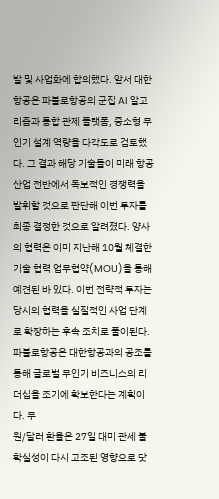발 및 사업화에 합의했다. 앞서 대한항공은 파블로항공의 군집 AI 알고리즘과 통합 관제 플랫폼, 중소형 무인기 설계 역량을 다각도로 검토했다. 그 결과 해당 기술들이 미래 항공 산업 전반에서 독보적인 경쟁력을 발휘할 것으로 판단해 이번 투자를 최종 결정한 것으로 알려졌다. 양사의 협력은 이미 지난해 10월 체결한 기술 협력 업무협약(MOU)을 통해 예견된 바 있다. 이번 전략적 투자는 당시의 협력을 실질적인 사업 단계로 확장하는 후속 조치로 풀이된다. 파블로항공은 대한항공과의 공조를 통해 글로벌 무인기 비즈니스의 리더십을 조기에 확보한다는 계획이다. 무
원/달러 환율은 27일 대미 관세 불확실성이 다시 고조된 영향으로 닷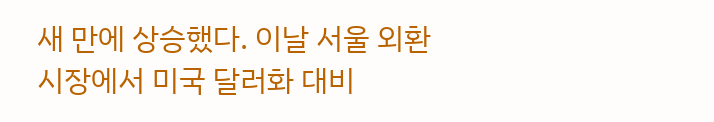새 만에 상승했다. 이날 서울 외환시장에서 미국 달러화 대비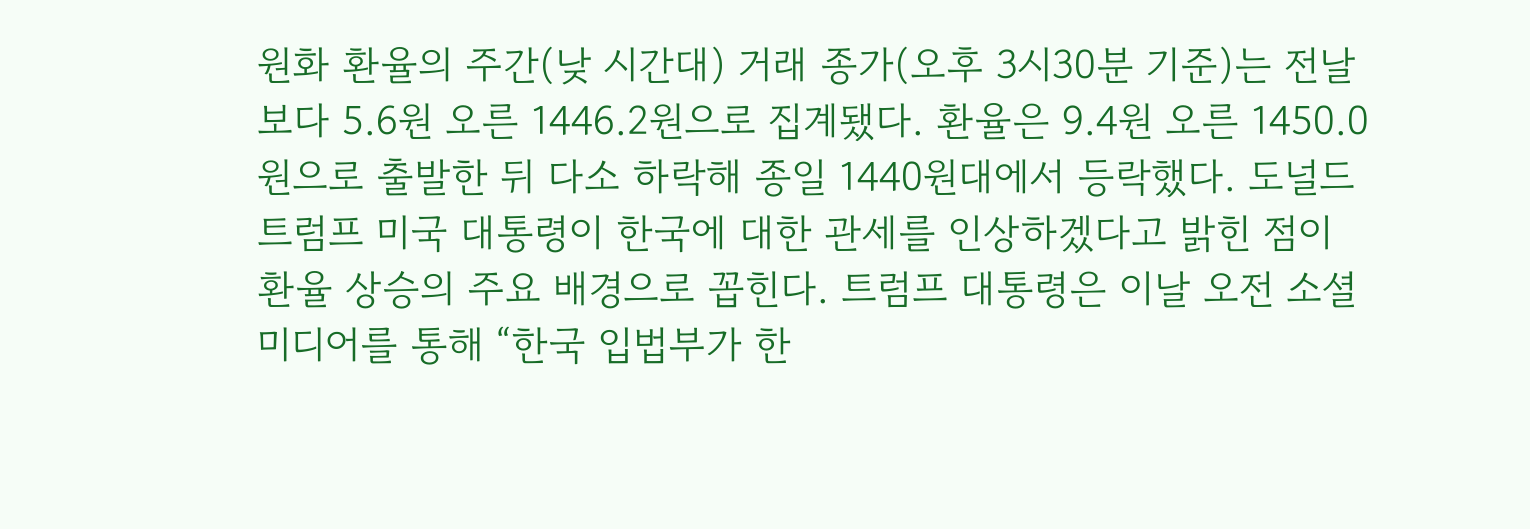원화 환율의 주간(낮 시간대) 거래 종가(오후 3시30분 기준)는 전날보다 5.6원 오른 1446.2원으로 집계됐다. 환율은 9.4원 오른 1450.0원으로 출발한 뒤 다소 하락해 종일 1440원대에서 등락했다. 도널드 트럼프 미국 대통령이 한국에 대한 관세를 인상하겠다고 밝힌 점이 환율 상승의 주요 배경으로 꼽힌다. 트럼프 대통령은 이날 오전 소셜미디어를 통해 “한국 입법부가 한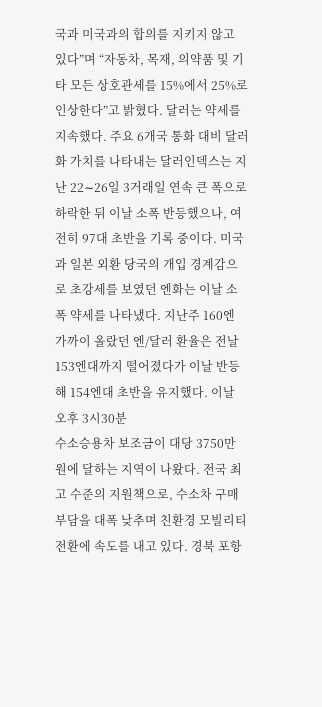국과 미국과의 합의를 지키지 않고 있다”며 “자동차, 목재, 의약품 및 기타 모든 상호관세를 15%에서 25%로 인상한다”고 밝혔다. 달러는 약세를 지속했다. 주요 6개국 통화 대비 달러화 가치를 나타내는 달러인덱스는 지난 22∼26일 3거래일 연속 큰 폭으로 하락한 뒤 이날 소폭 반등했으나, 여전히 97대 초반을 기록 중이다. 미국과 일본 외환 당국의 개입 경계감으로 초강세를 보였던 엔화는 이날 소폭 약세를 나타냈다. 지난주 160엔 가까이 올랐던 엔/달러 환율은 전날 153엔대까지 떨어졌다가 이날 반등해 154엔대 초반을 유지했다. 이날 오후 3시30분
수소승용차 보조금이 대당 3750만 원에 달하는 지역이 나왔다. 전국 최고 수준의 지원책으로, 수소차 구매 부담을 대폭 낮추며 친환경 모빌리티 전환에 속도를 내고 있다. 경북 포항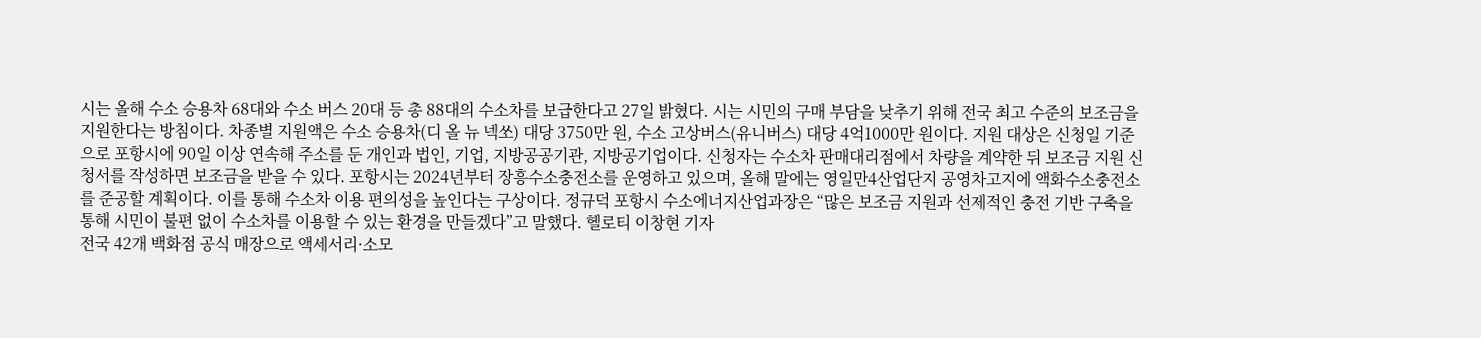시는 올해 수소 승용차 68대와 수소 버스 20대 등 총 88대의 수소차를 보급한다고 27일 밝혔다. 시는 시민의 구매 부담을 낮추기 위해 전국 최고 수준의 보조금을 지원한다는 방침이다. 차종별 지원액은 수소 승용차(디 올 뉴 넥쏘) 대당 3750만 원, 수소 고상버스(유니버스) 대당 4억1000만 원이다. 지원 대상은 신청일 기준으로 포항시에 90일 이상 연속해 주소를 둔 개인과 법인, 기업, 지방공공기관, 지방공기업이다. 신청자는 수소차 판매대리점에서 차량을 계약한 뒤 보조금 지원 신청서를 작성하면 보조금을 받을 수 있다. 포항시는 2024년부터 장흥수소충전소를 운영하고 있으며, 올해 말에는 영일만4산업단지 공영차고지에 액화수소충전소를 준공할 계획이다. 이를 통해 수소차 이용 편의성을 높인다는 구상이다. 정규덕 포항시 수소에너지산업과장은 “많은 보조금 지원과 선제적인 충전 기반 구축을 통해 시민이 불편 없이 수소차를 이용할 수 있는 환경을 만들겠다”고 말했다. 헬로티 이창현 기자
전국 42개 백화점 공식 매장으로 액세서리·소모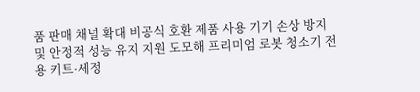품 판매 채널 확대 비공식 호환 제품 사용 기기 손상 방지 및 안정적 성능 유지 지원 도모해 프리미엄 로봇 청소기 전용 키트·세정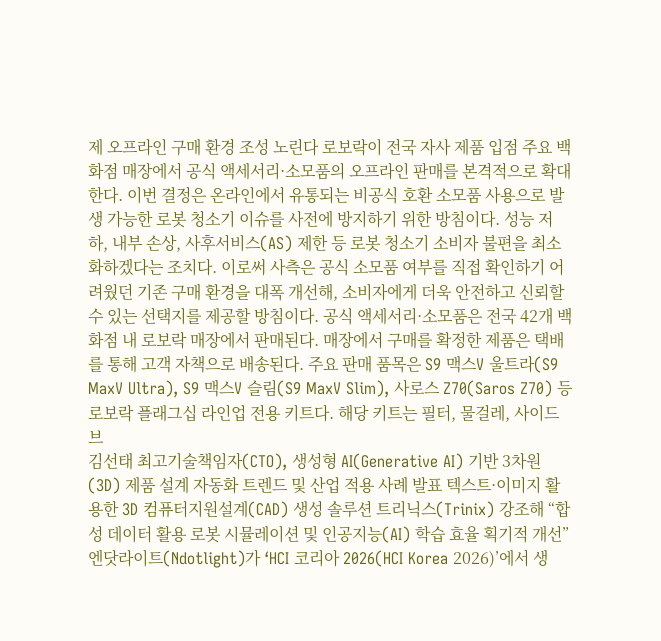제 오프라인 구매 환경 조성 노린다 로보락이 전국 자사 제품 입점 주요 백화점 매장에서 공식 액세서리·소모품의 오프라인 판매를 본격적으로 확대한다. 이번 결정은 온라인에서 유통되는 비공식 호환 소모품 사용으로 발생 가능한 로봇 청소기 이슈를 사전에 방지하기 위한 방침이다. 성능 저하, 내부 손상, 사후서비스(AS) 제한 등 로봇 청소기 소비자 불편을 최소화하겠다는 조치다. 이로써 사측은 공식 소모품 여부를 직접 확인하기 어려웠던 기존 구매 환경을 대폭 개선해, 소비자에게 더욱 안전하고 신뢰할 수 있는 선택지를 제공할 방침이다. 공식 액세서리·소모품은 전국 42개 백화점 내 로보락 매장에서 판매된다. 매장에서 구매를 확정한 제품은 택배를 통해 고객 자책으로 배송된다. 주요 판매 품목은 S9 맥스V 울트라(S9 MaxV Ultra), S9 맥스V 슬림(S9 MaxV Slim), 사로스 Z70(Saros Z70) 등 로보락 플래그십 라인업 전용 키트다. 해당 키트는 필터, 물걸레, 사이드 브
김선태 최고기술책임자(CTO), 생성형 AI(Generative AI) 기반 3차원(3D) 제품 설계 자동화 트렌드 및 산업 적용 사례 발표 텍스트·이미지 활용한 3D 컴퓨터지원설계(CAD) 생성 솔루션 트리닉스(Trinix) 강조해 “합성 데이터 활용 로봇 시뮬레이션 및 인공지능(AI) 학습 효율 획기적 개선” 엔닷라이트(Ndotlight)가 ‘HCI 코리아 2026(HCI Korea 2026)’에서 생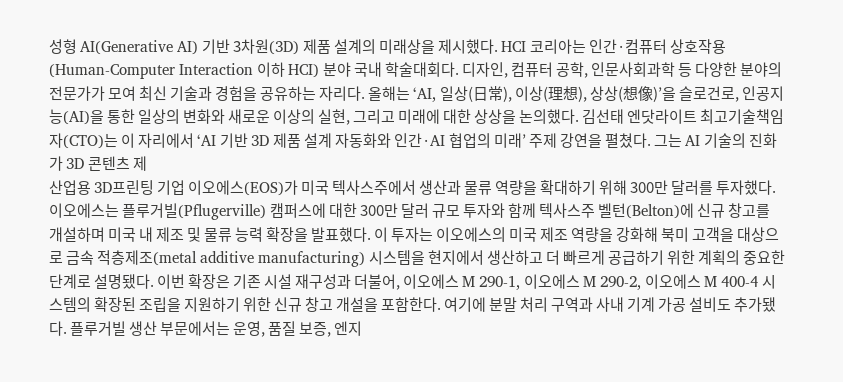성형 AI(Generative AI) 기반 3차원(3D) 제품 설계의 미래상을 제시했다. HCI 코리아는 인간·컴퓨터 상호작용(Human-Computer Interaction 이하 HCI) 분야 국내 학술대회다. 디자인, 컴퓨터 공학, 인문사회과학 등 다양한 분야의 전문가가 모여 최신 기술과 경험을 공유하는 자리다. 올해는 ‘AI, 일상(日常), 이상(理想), 상상(想像)’을 슬로건로, 인공지능(AI)을 통한 일상의 변화와 새로운 이상의 실현, 그리고 미래에 대한 상상을 논의했다. 김선태 엔닷라이트 최고기술책임자(CTO)는 이 자리에서 ‘AI 기반 3D 제품 설계 자동화와 인간·AI 협업의 미래’ 주제 강연을 펼쳤다. 그는 AI 기술의 진화가 3D 콘텐츠 제
산업용 3D프린팅 기업 이오에스(EOS)가 미국 텍사스주에서 생산과 물류 역량을 확대하기 위해 300만 달러를 투자했다. 이오에스는 플루거빌(Pflugerville) 캠퍼스에 대한 300만 달러 규모 투자와 함께 텍사스주 벨턴(Belton)에 신규 창고를 개설하며 미국 내 제조 및 물류 능력 확장을 발표했다. 이 투자는 이오에스의 미국 제조 역량을 강화해 북미 고객을 대상으로 금속 적층제조(metal additive manufacturing) 시스템을 현지에서 생산하고 더 빠르게 공급하기 위한 계획의 중요한 단계로 설명됐다. 이번 확장은 기존 시설 재구성과 더불어, 이오에스 M 290-1, 이오에스 M 290-2, 이오에스 M 400-4 시스템의 확장된 조립을 지원하기 위한 신규 창고 개설을 포함한다. 여기에 분말 처리 구역과 사내 기계 가공 설비도 추가됐다. 플루거빌 생산 부문에서는 운영, 품질 보증, 엔지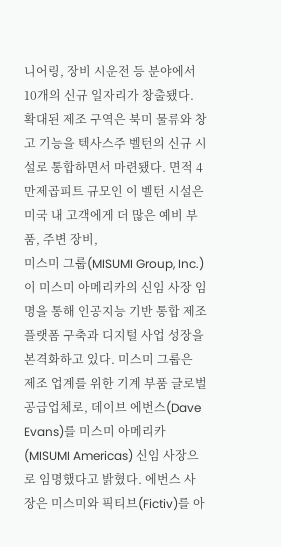니어링, 장비 시운전 등 분야에서 10개의 신규 일자리가 창출됐다. 확대된 제조 구역은 북미 물류와 창고 기능을 텍사스주 벨턴의 신규 시설로 통합하면서 마련됐다. 면적 4만제곱피트 규모인 이 벨턴 시설은 미국 내 고객에게 더 많은 예비 부품, 주변 장비,
미스미 그룹(MISUMI Group, Inc.)이 미스미 아메리카의 신임 사장 임명을 통해 인공지능 기반 통합 제조 플랫폼 구축과 디지털 사업 성장을 본격화하고 있다. 미스미 그룹은 제조 업계를 위한 기계 부품 글로벌 공급업체로, 데이브 에번스(Dave Evans)를 미스미 아메리카(MISUMI Americas) 신임 사장으로 임명했다고 밝혔다. 에번스 사장은 미스미와 픽티브(Fictiv)를 아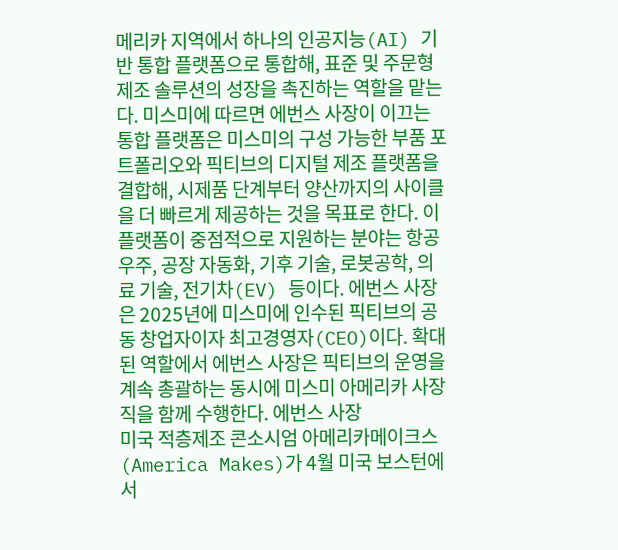메리카 지역에서 하나의 인공지능(AI) 기반 통합 플랫폼으로 통합해, 표준 및 주문형 제조 솔루션의 성장을 촉진하는 역할을 맡는다. 미스미에 따르면 에번스 사장이 이끄는 통합 플랫폼은 미스미의 구성 가능한 부품 포트폴리오와 픽티브의 디지털 제조 플랫폼을 결합해, 시제품 단계부터 양산까지의 사이클을 더 빠르게 제공하는 것을 목표로 한다. 이 플랫폼이 중점적으로 지원하는 분야는 항공우주, 공장 자동화, 기후 기술, 로봇공학, 의료 기술, 전기차(EV) 등이다. 에번스 사장은 2025년에 미스미에 인수된 픽티브의 공동 창업자이자 최고경영자(CEO)이다. 확대된 역할에서 에번스 사장은 픽티브의 운영을 계속 총괄하는 동시에 미스미 아메리카 사장 직을 함께 수행한다. 에번스 사장
미국 적층제조 콘소시엄 아메리카메이크스(America Makes)가 4월 미국 보스턴에서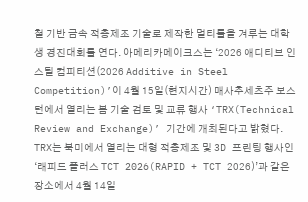철 기반 금속 적층제조 기술로 제작한 멀티툴을 겨루는 대학생 경진대회를 연다. 아메리카메이크스는 ‘2026 애디티브 인 스틸 컴피티션(2026 Additive in Steel Competition)’이 4월 15일(현지시간) 매사추세츠주 보스턴에서 열리는 봄 기술 검토 및 교류 행사 ‘TRX(Technical Review and Exchange)’ 기간에 개최된다고 밝혔다. TRX는 북미에서 열리는 대형 적층제조 및 3D 프린팅 행사인 ‘래피드 플러스 TCT 2026(RAPID + TCT 2026)’과 같은 장소에서 4월 14일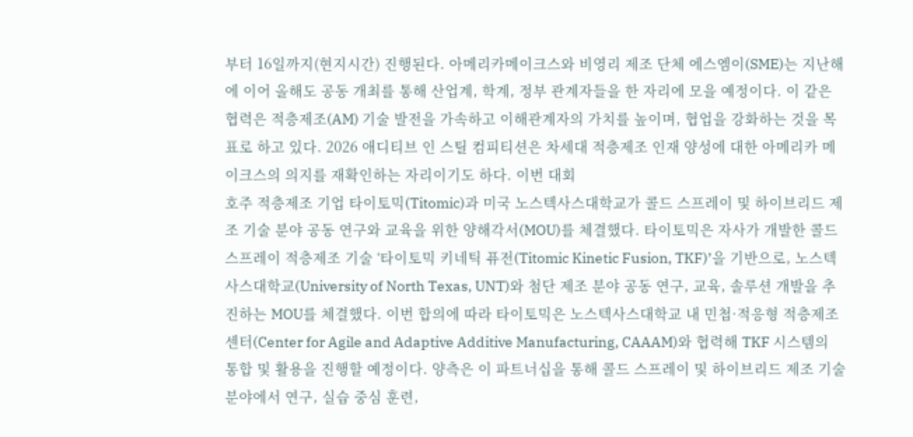부터 16일까지(현지시간) 진행된다. 아메리카메이크스와 비영리 제조 단체 에스엠이(SME)는 지난해에 이어 올해도 공동 개최를 통해 산업계, 학계, 정부 관계자들을 한 자리에 모을 예정이다. 이 같은 협력은 적층제조(AM) 기술 발전을 가속하고 이해관계자의 가치를 높이며, 협업을 강화하는 것을 목표로 하고 있다. 2026 애디티브 인 스틸 컴피티션은 차세대 적층제조 인재 양성에 대한 아메리카 메이크스의 의지를 재확인하는 자리이기도 하다. 이번 대회
호주 적층제조 기업 타이토믹(Titomic)과 미국 노스텍사스대학교가 콜드 스프레이 및 하이브리드 제조 기술 분야 공동 연구와 교육을 위한 양해각서(MOU)를 체결했다. 타이토믹은 자사가 개발한 콜드 스프레이 적층제조 기술 ‘타이토믹 키네틱 퓨전(Titomic Kinetic Fusion, TKF)’을 기반으로, 노스텍사스대학교(University of North Texas, UNT)와 첨단 제조 분야 공동 연구, 교육, 솔루션 개발을 추진하는 MOU를 체결했다. 이번 합의에 따라 타이토믹은 노스텍사스대학교 내 민첩·적응형 적층제조센터(Center for Agile and Adaptive Additive Manufacturing, CAAAM)와 협력해 TKF 시스템의 통합 및 활용을 진행할 예정이다. 양측은 이 파트너십을 통해 콜드 스프레이 및 하이브리드 제조 기술 분야에서 연구, 실습 중심 훈련,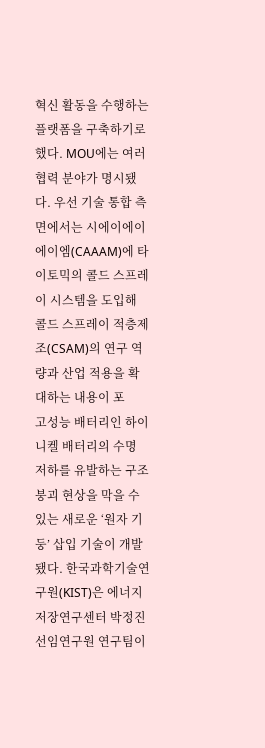혁신 활동을 수행하는 플랫폼을 구축하기로 했다. MOU에는 여러 협력 분야가 명시됐다. 우선 기술 통합 측면에서는 시에이에이에이엠(CAAAM)에 타이토믹의 콜드 스프레이 시스템을 도입해 콜드 스프레이 적층제조(CSAM)의 연구 역량과 산업 적용을 확대하는 내용이 포
고성능 배터리인 하이니켈 배터리의 수명 저하를 유발하는 구조 붕괴 현상을 막을 수 있는 새로운 ‘원자 기둥’ 삽입 기술이 개발됐다. 한국과학기술연구원(KIST)은 에너지저장연구센터 박정진 선임연구원 연구팀이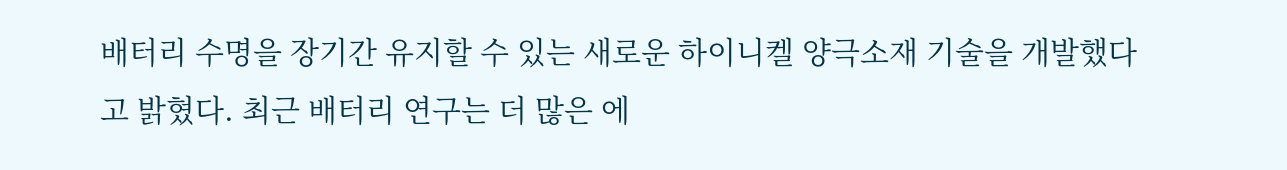배터리 수명을 장기간 유지할 수 있는 새로운 하이니켈 양극소재 기술을 개발했다고 밝혔다. 최근 배터리 연구는 더 많은 에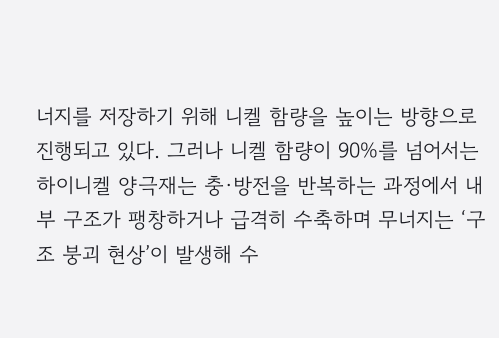너지를 저장하기 위해 니켈 함량을 높이는 방향으로 진행되고 있다. 그러나 니켈 함량이 90%를 넘어서는 하이니켈 양극재는 충·방전을 반복하는 과정에서 내부 구조가 팽창하거나 급격히 수축하며 무너지는 ‘구조 붕괴 현상’이 발생해 수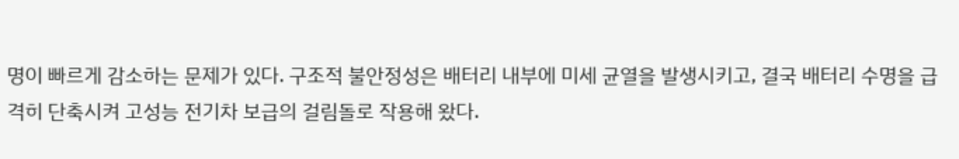명이 빠르게 감소하는 문제가 있다. 구조적 불안정성은 배터리 내부에 미세 균열을 발생시키고, 결국 배터리 수명을 급격히 단축시켜 고성능 전기차 보급의 걸림돌로 작용해 왔다.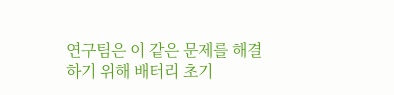연구팀은 이 같은 문제를 해결하기 위해 배터리 초기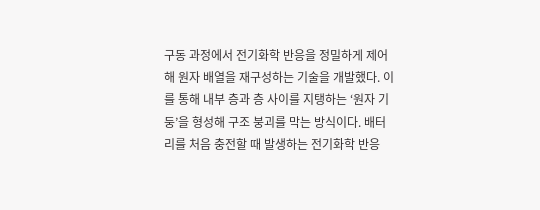구동 과정에서 전기화학 반응을 정밀하게 제어해 원자 배열을 재구성하는 기술을 개발했다. 이를 통해 내부 층과 층 사이를 지탱하는 ‘원자 기둥’을 형성해 구조 붕괴를 막는 방식이다. 배터리를 처음 충전할 때 발생하는 전기화학 반응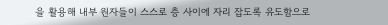을 활용해 내부 원자들이 스스로 층 사이에 자리 잡도록 유도함으로